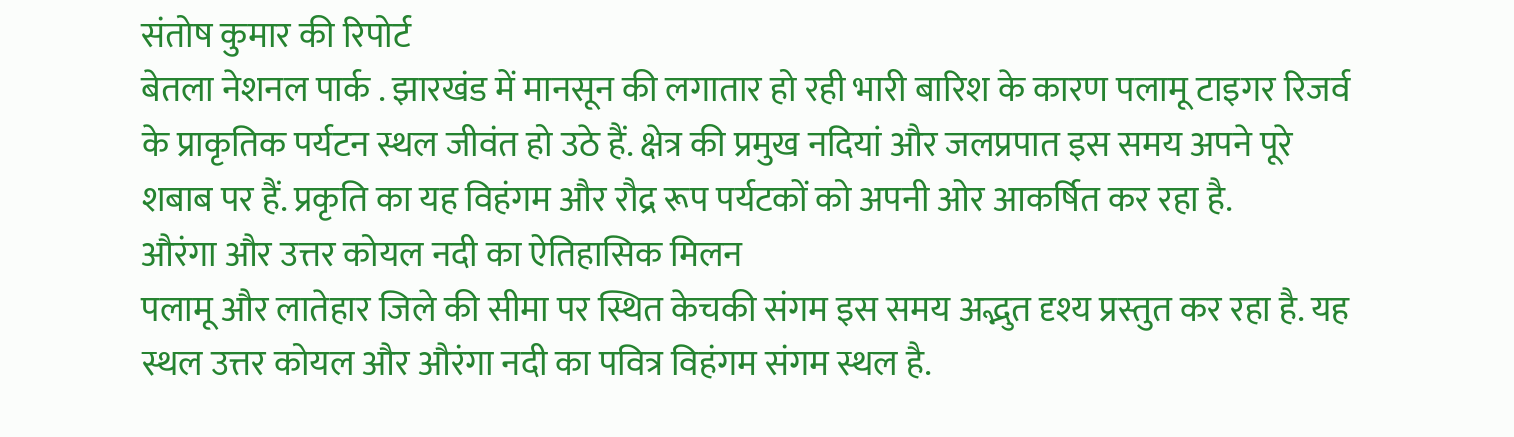संतोष कुमार की रिपोर्ट
बेतला नेशनल पार्क . झारखंड में मानसून की लगातार हो रही भारी बारिश के कारण पलामू टाइगर रिजर्व के प्राकृतिक पर्यटन स्थल जीवंत हो उठे हैं. क्षेत्र की प्रमुख नदियां और जलप्रपात इस समय अपने पूरे शबाब पर हैं. प्रकृति का यह विहंगम और रौद्र रूप पर्यटकों को अपनी ओर आकर्षित कर रहा है.
औरंगा और उत्तर कोयल नदी का ऐतिहासिक मिलन
पलामू और लातेहार जिले की सीमा पर स्थित केचकी संगम इस समय अद्भुत दृश्य प्रस्तुत कर रहा है. यह स्थल उत्तर कोयल और औरंगा नदी का पवित्र विहंगम संगम स्थल है.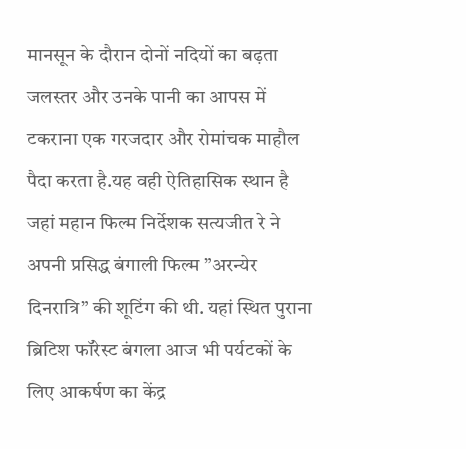मानसून के दौरान दोनों नदियों का बढ़ता जलस्तर और उनके पानी का आपस में टकराना एक गरजदार और रोमांचक माहौल पैदा करता है.यह वही ऐतिहासिक स्थान है जहां महान फिल्म निर्देशक सत्यजीत रे ने अपनी प्रसिद्ध बंगाली फिल्म ”अरन्येर दिनरात्रि” की शूटिंग की थी. यहां स्थित पुराना ब्रिटिश फॉरेस्ट बंगला आज भी पर्यटकों के लिए आकर्षण का केंद्र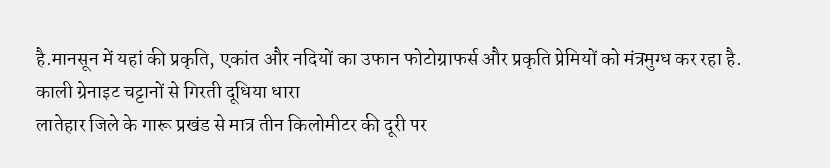है.मानसून में यहां की प्रकृति, एकांत और नदियों का उफान फोटोग्राफर्स और प्रकृति प्रेमियों को मंत्रमुग्ध कर रहा है.
काली ग्रेनाइट चट्टानों से गिरती दूधिया धारा
लातेहार जिले के गारू प्रखंड से मात्र तीन किलोमीटर की दूरी पर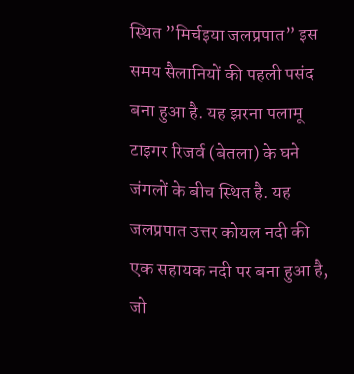स्थित ”मिर्चइया जलप्रपात” इस समय सैलानियों की पहली पसंद बना हुआ है. यह झरना पलामू टाइगर रिजर्व (बेतला) के घने जंगलों के बीच स्थित है. यह जलप्रपात उत्तर कोयल नदी की एक सहायक नदी पर बना हुआ है, जो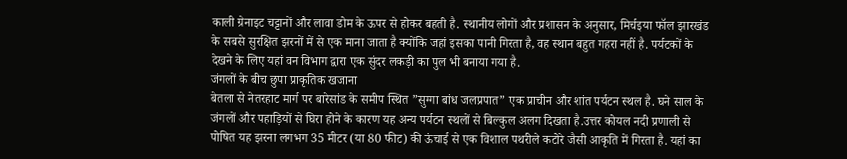काली ग्रेनाइट चट्टानों और लावा डोम के ऊपर से होकर बहती है. स्थानीय लोगों और प्रशासन के अनुसार, मिर्चइया फॉल झारखंड के सबसे सुरक्षित झरनों में से एक माना जाता है क्योंकि जहां इसका पानी गिरता है, वह स्थान बहुत गहरा नहीं है. पर्यटकों के देखने के लिए यहां वन विभाग द्वारा एक सुंदर लकड़ी का पुल भी बनाया गया है.
जंगलों के बीच छुपा प्राकृतिक खजाना
बेतला से नेतरहाट मार्ग पर बारेसांड के समीप स्थित ”सुग्गा बांध जलप्रपात” एक प्राचीन और शांत पर्यटन स्थल है. घने साल के जंगलों और पहाड़ियों से घिरा होने के कारण यह अन्य पर्यटन स्थलों से बिल्कुल अलग दिखता है.उत्तर कोयल नदी प्रणाली से पोषित यह झरना लगभग 35 मीटर (या 80 फीट) की ऊंचाई से एक विशाल पथरीले कटोरे जैसी आकृति में गिरता है. यहां का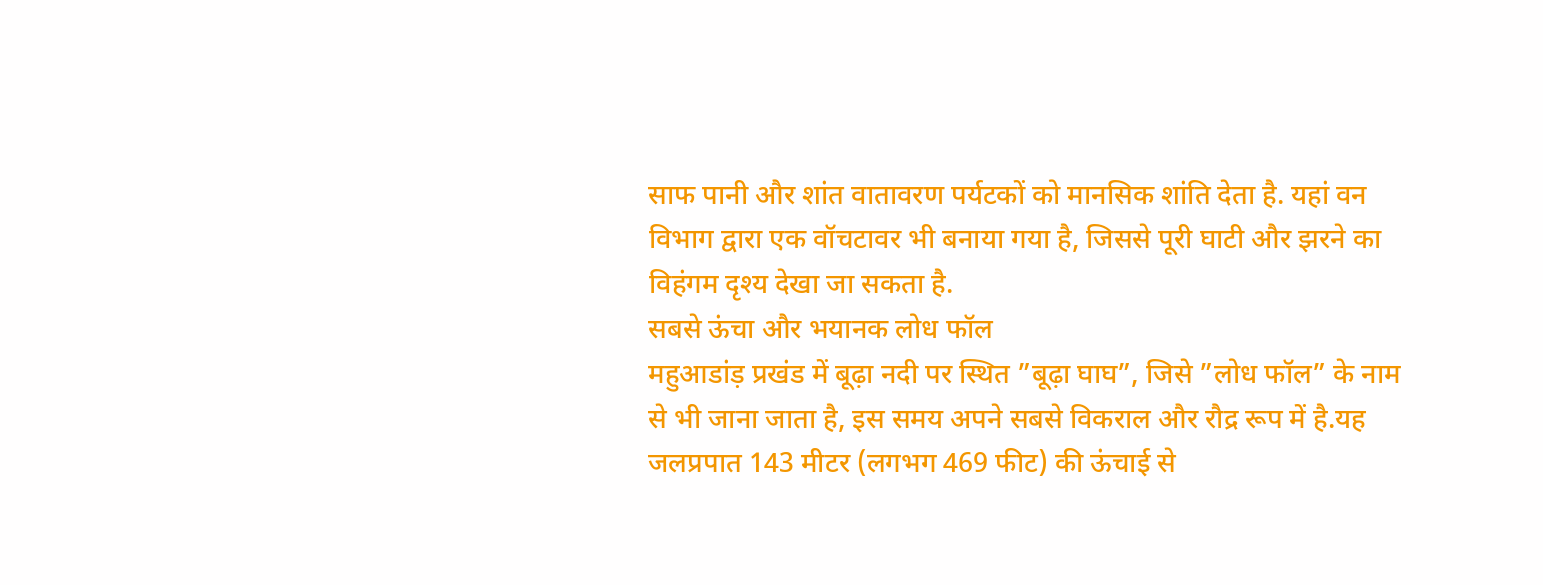साफ पानी और शांत वातावरण पर्यटकों को मानसिक शांति देता है. यहां वन विभाग द्वारा एक वॉचटावर भी बनाया गया है, जिससे पूरी घाटी और झरने का विहंगम दृश्य देखा जा सकता है.
सबसे ऊंचा और भयानक लोध फॉल
महुआडांड़ प्रखंड में बूढ़ा नदी पर स्थित ”बूढ़ा घाघ”, जिसे ”लोध फॉल” के नाम से भी जाना जाता है, इस समय अपने सबसे विकराल और रौद्र रूप में है.यह जलप्रपात 143 मीटर (लगभग 469 फीट) की ऊंचाई से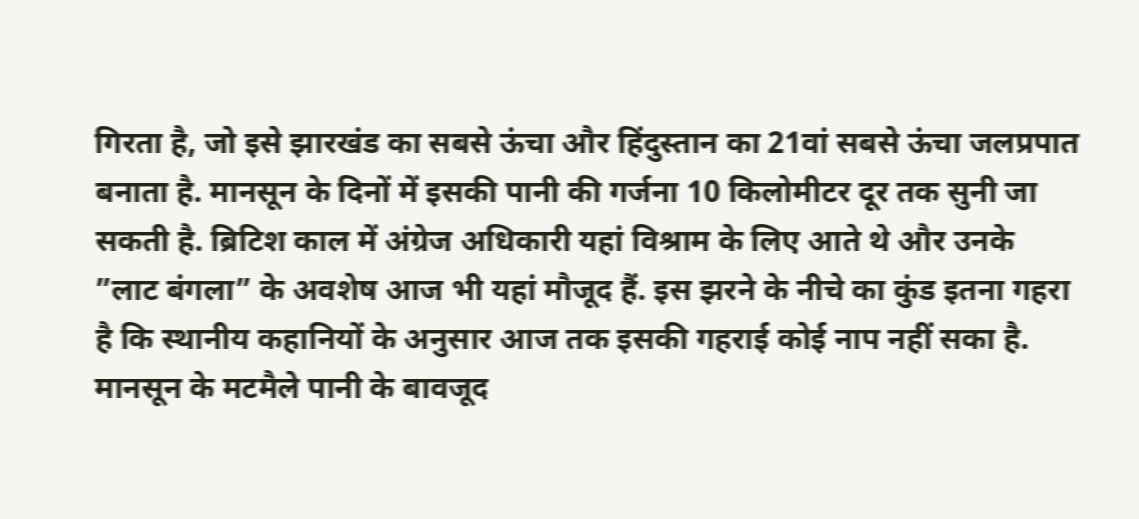गिरता है, जो इसे झारखंड का सबसे ऊंचा और हिंदुस्तान का 21वां सबसे ऊंचा जलप्रपात बनाता है. मानसून के दिनों में इसकी पानी की गर्जना 10 किलोमीटर दूर तक सुनी जा सकती है. ब्रिटिश काल में अंग्रेज अधिकारी यहां विश्राम के लिए आते थे और उनके ”लाट बंगला” के अवशेष आज भी यहां मौजूद हैं. इस झरने के नीचे का कुंड इतना गहरा है कि स्थानीय कहानियों के अनुसार आज तक इसकी गहराई कोई नाप नहीं सका है. मानसून के मटमैले पानी के बावजूद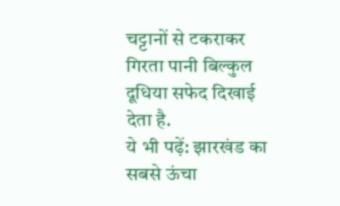चट्टानों से टकराकर गिरता पानी बिल्कुल दूधिया सफेद दिखाई देता है.
ये भी पढ़ें: झारखंड का सबसे ऊंचा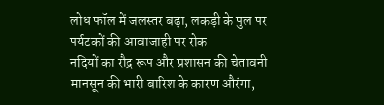लोध फॉल में जलस्तर बढ़ा, लकड़ी के पुल पर पर्यटकों की आवाजाही पर रोक
नदियों का रौद्र रूप और प्रशासन की चेतावनी
मानसून की भारी बारिश के कारण औरंगा,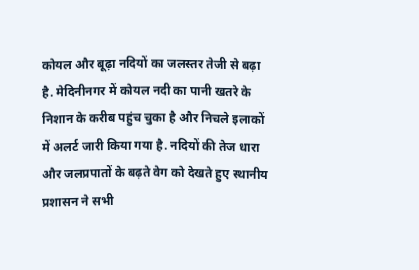कोयल और बूढ़ा नदियों का जलस्तर तेजी से बढ़ा है. मेदिनीनगर में कोयल नदी का पानी खतरे के निशान के करीब पहुंच चुका है और निचले इलाकों में अलर्ट जारी किया गया है. नदियों की तेज धारा और जलप्रपातों के बढ़ते वेग को देखते हुए स्थानीय प्रशासन ने सभी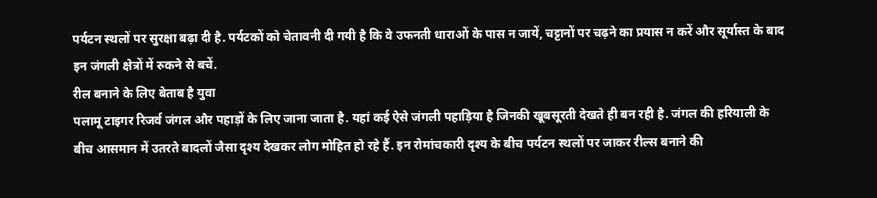पर्यटन स्थलों पर सुरक्षा बढ़ा दी है. पर्यटकों को चेतावनी दी गयी है कि वे उफनती धाराओं के पास न जायें, चट्टानों पर चढ़ने का प्रयास न करें और सूर्यास्त के बाद इन जंगली क्षेत्रों में रुकने से बचें.
रील बनाने के लिए बेताब है युवा
पलामू टाइगर रिजर्व जंगल और पहाड़ों के लिए जाना जाता है. यहां कई ऐसे जंगली पहाड़िया है जिनकी खूबसूरती देखते ही बन रही है. जंगल की हरियाली के बीच आसमान में उतरते बादलों जैसा दृश्य देखकर लोग मोहित हो रहे हैं. इन रोमांचकारी दृश्य के बीच पर्यटन स्थलों पर जाकर रील्स बनाने की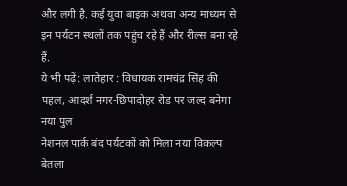और लगी है. कई युवा बाइक अथवा अन्य माध्यम से इन पर्यटन स्थलों तक पहुंच रहे हैं और रील्स बना रहे हैं.
ये भी पढ़ें: लातेहार : विधायक रामचंद्र सिंह की पहल, आदर्श नगर-छिपादोहर रोड पर जल्द बनेगा नया पुल
नेशनल पार्क बंद पर्यटकों को मिला नया विकल्प
बेतला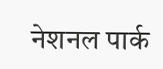नेशनल पार्क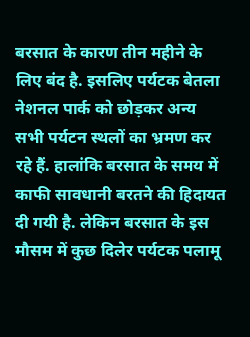बरसात के कारण तीन महीने के लिए बंद है. इसलिए पर्यटक बेतला नेशनल पार्क को छोड़कर अन्य सभी पर्यटन स्थलों का भ्रमण कर रहे हैं. हालांकि बरसात के समय में काफी सावधानी बरतने की हिदायत दी गयी है. लेकिन बरसात के इस मौसम में कुछ दिलेर पर्यटक पलामू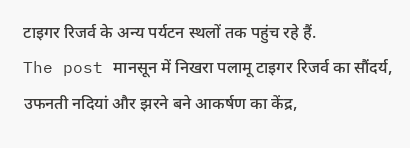टाइगर रिजर्व के अन्य पर्यटन स्थलों तक पहुंच रहे हैं.
The post मानसून में निखरा पलामू टाइगर रिजर्व का सौंदर्य, उफनती नदियां और झरने बने आकर्षण का केंद्र,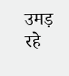उमड़ रहे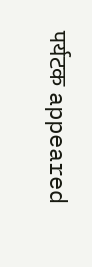पर्यटक appeared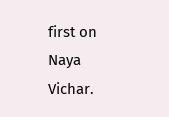first on Naya Vichar.